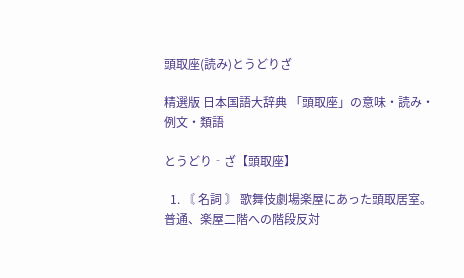頭取座(読み)とうどりざ

精選版 日本国語大辞典 「頭取座」の意味・読み・例文・類語

とうどり‐ざ【頭取座】

  1. 〘 名詞 〙 歌舞伎劇場楽屋にあった頭取居室。普通、楽屋二階への階段反対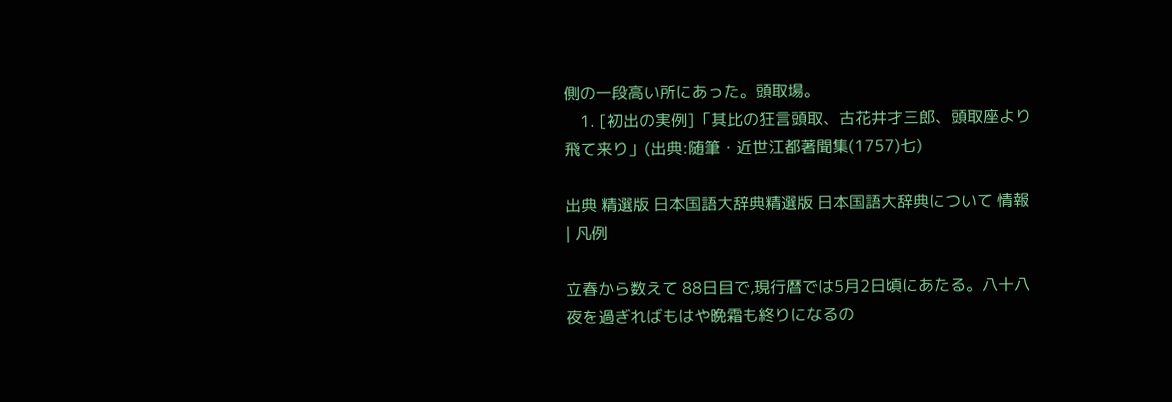側の一段高い所にあった。頭取場。
    1. [初出の実例]「其比の狂言頭取、古花井才三郎、頭取座より飛て来り」(出典:随筆・近世江都著聞集(1757)七)

出典 精選版 日本国語大辞典精選版 日本国語大辞典について 情報 | 凡例

立春から数えて 88日目で,現行暦では5月2日頃にあたる。八十八夜を過ぎればもはや晩霜も終りになるの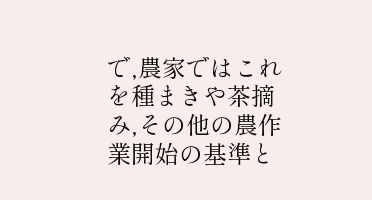で,農家ではこれを種まきや茶摘み,その他の農作業開始の基準と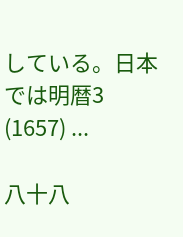している。日本では明暦3 (1657) ...

八十八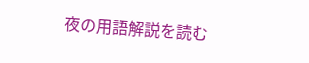夜の用語解説を読む